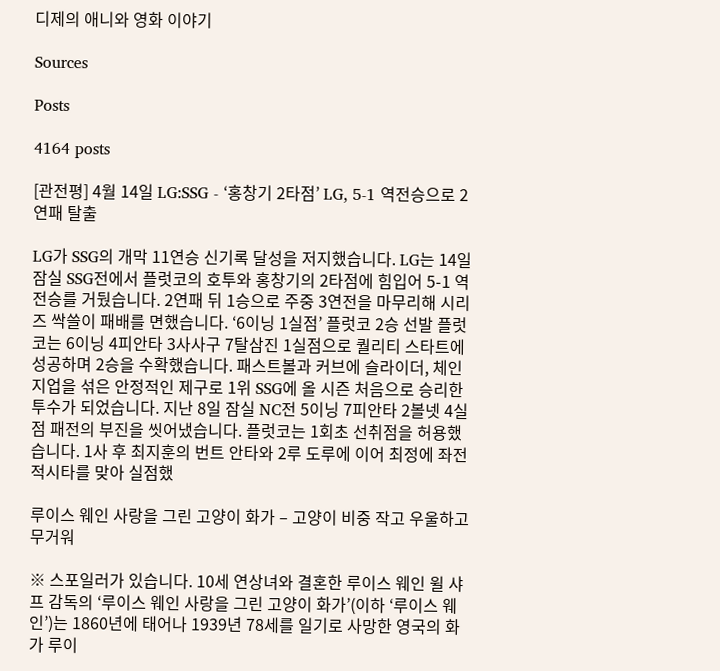디제의 애니와 영화 이야기

Sources

Posts

4164 posts

[관전평] 4월 14일 LG:SSG - ‘홍창기 2타점’ LG, 5-1 역전승으로 2연패 탈출

LG가 SSG의 개막 11연승 신기록 달성을 저지했습니다. LG는 14일 잠실 SSG전에서 플럿코의 호투와 홍창기의 2타점에 힘입어 5-1 역전승를 거뒀습니다. 2연패 뒤 1승으로 주중 3연전을 마무리해 시리즈 싹쓸이 패배를 면했습니다. ‘6이닝 1실점’ 플럿코 2승 선발 플럿코는 6이닝 4피안타 3사사구 7탈삼진 1실점으로 퀄리티 스타트에 성공하며 2승을 수확했습니다. 패스트볼과 커브에 슬라이더, 체인지업을 섞은 안정적인 제구로 1위 SSG에 올 시즌 처음으로 승리한 투수가 되었습니다. 지난 8일 잠실 NC전 5이닝 7피안타 2볼넷 4실점 패전의 부진을 씻어냈습니다. 플럿코는 1회초 선취점을 허용했습니다. 1사 후 최지훈의 번트 안타와 2루 도루에 이어 최정에 좌전 적시타를 맞아 실점했

루이스 웨인 사랑을 그린 고양이 화가 – 고양이 비중 작고 우울하고 무거워

※ 스포일러가 있습니다. 10세 연상녀와 결혼한 루이스 웨인 윌 샤프 감독의 ‘루이스 웨인 사랑을 그린 고양이 화가’(이하 ‘루이스 웨인’)는 1860년에 태어나 1939년 78세를 일기로 사망한 영국의 화가 루이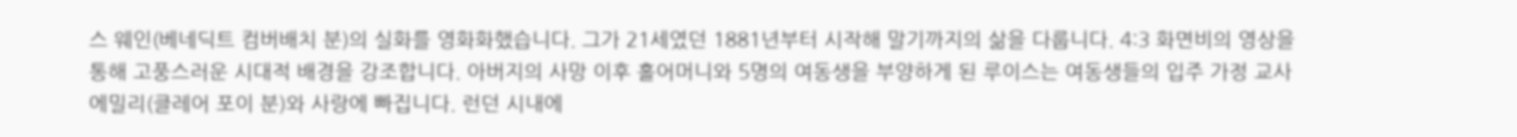스 웨인(베네딕트 컴버배치 분)의 실화를 영화화했습니다. 그가 21세였던 1881년부터 시작해 말기까지의 삶을 다룹니다. 4:3 화면비의 영상을 통해 고풍스러운 시대적 배경을 강조합니다. 아버지의 사망 이후 홀어머니와 5명의 여동생을 부양하게 된 루이스는 여동생들의 입주 가정 교사 에밀리(클레어 포이 분)와 사랑에 빠집니다. 런던 시내에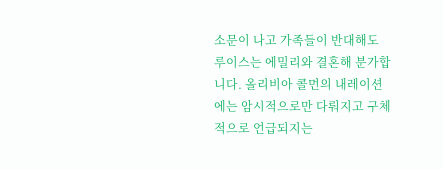소문이 나고 가족들이 반대해도 루이스는 에밀리와 결혼해 분가합니다. 올리비아 콜먼의 내레이션에는 암시적으로만 다뤄지고 구체적으로 언급되지는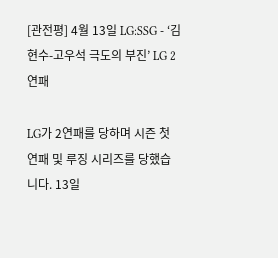[관전평] 4월 13일 LG:SSG - ‘김현수-고우석 극도의 부진’ LG 2연패

LG가 2연패를 당하며 시즌 첫 연패 및 루징 시리즈를 당했습니다. 13일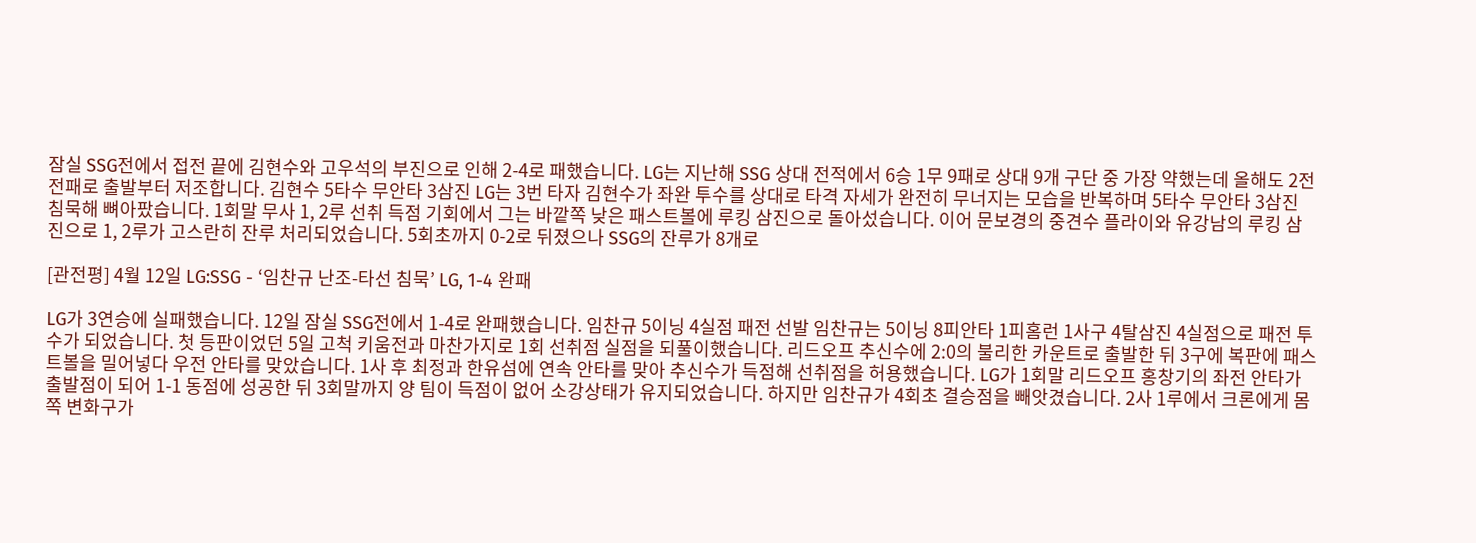잠실 SSG전에서 접전 끝에 김현수와 고우석의 부진으로 인해 2-4로 패했습니다. LG는 지난해 SSG 상대 전적에서 6승 1무 9패로 상대 9개 구단 중 가장 약했는데 올해도 2전 전패로 출발부터 저조합니다. 김현수 5타수 무안타 3삼진 LG는 3번 타자 김현수가 좌완 투수를 상대로 타격 자세가 완전히 무너지는 모습을 반복하며 5타수 무안타 3삼진 침묵해 뼈아팠습니다. 1회말 무사 1, 2루 선취 득점 기회에서 그는 바깥쪽 낮은 패스트볼에 루킹 삼진으로 돌아섰습니다. 이어 문보경의 중견수 플라이와 유강남의 루킹 삼진으로 1, 2루가 고스란히 잔루 처리되었습니다. 5회초까지 0-2로 뒤졌으나 SSG의 잔루가 8개로

[관전평] 4월 12일 LG:SSG - ‘임찬규 난조-타선 침묵’ LG, 1-4 완패

LG가 3연승에 실패했습니다. 12일 잠실 SSG전에서 1-4로 완패했습니다. 임찬규 5이닝 4실점 패전 선발 임찬규는 5이닝 8피안타 1피홈런 1사구 4탈삼진 4실점으로 패전 투수가 되었습니다. 첫 등판이었던 5일 고척 키움전과 마찬가지로 1회 선취점 실점을 되풀이했습니다. 리드오프 추신수에 2:0의 불리한 카운트로 출발한 뒤 3구에 복판에 패스트볼을 밀어넣다 우전 안타를 맞았습니다. 1사 후 최정과 한유섬에 연속 안타를 맞아 추신수가 득점해 선취점을 허용했습니다. LG가 1회말 리드오프 홍창기의 좌전 안타가 출발점이 되어 1-1 동점에 성공한 뒤 3회말까지 양 팀이 득점이 없어 소강상태가 유지되었습니다. 하지만 임찬규가 4회초 결승점을 빼앗겼습니다. 2사 1루에서 크론에게 몸쪽 변화구가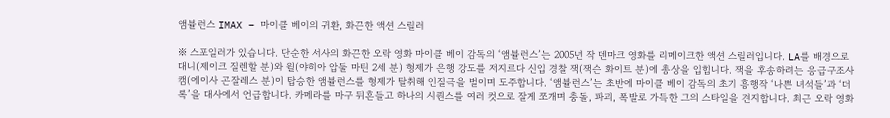앰뷸런스 IMAX – 마이클 베이의 귀환, 화끈한 액션 스릴러

※ 스포일러가 있습니다. 단순한 서사의 화끈한 오락 영화 마이클 베이 감독의 ‘앰뷸런스’는 2005년 작 덴마크 영화를 리메이크한 액션 스릴러입니다. LA를 배경으로 대니(제이크 질렌할 분)와 윌(야히아 압둘 마틴 2세 분) 형제가 은행 강도를 저지르다 신입 경찰 잭(잭슨 화이트 분)에 총상을 입힙니다. 잭을 후송하려는 응급구조사 캠(에이사 곤잘레스 분)이 탑승한 앰뷸런스를 형제가 탈취해 인질극을 벌이며 도주합니다. ‘앰뷸런스’는 초반에 마이클 베이 감독의 초기 흥행작 ‘나쁜 녀석들’과 ‘더 록’을 대사에서 언급합니다. 카메라를 마구 뒤흔들고 하나의 시퀀스를 여러 컷으로 잘게 쪼개며 충돌, 파괴, 폭발로 가득한 그의 스타일을 견지합니다. 최근 오락 영화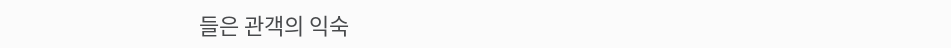들은 관객의 익숙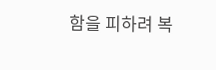함을 피하려 복